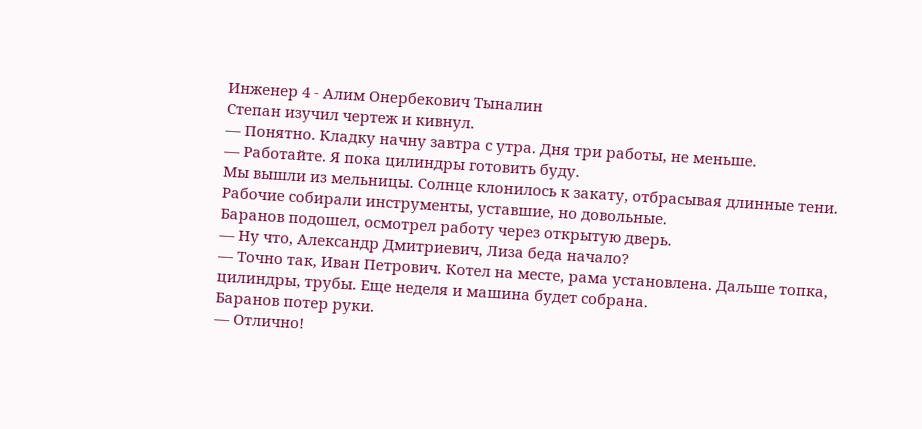Инженер 4 - Алим Онербекович Тыналин
Степан изучил чертеж и кивнул.
— Понятно. Кладку начну завтра с утра. Дня три работы, не меньше.
— Работайте. Я пока цилиндры готовить буду.
Мы вышли из мельницы. Солнце клонилось к закату, отбрасывая длинные тени. Рабочие собирали инструменты, уставшие, но довольные.
Баранов подошел, осмотрел работу через открытую дверь.
— Ну что, Александр Дмитриевич, Лиза беда начало?
— Точно так, Иван Петрович. Котел на месте, рама установлена. Дальше топка, цилиндры, трубы. Еще неделя и машина будет собрана.
Баранов потер руки.
— Отлично!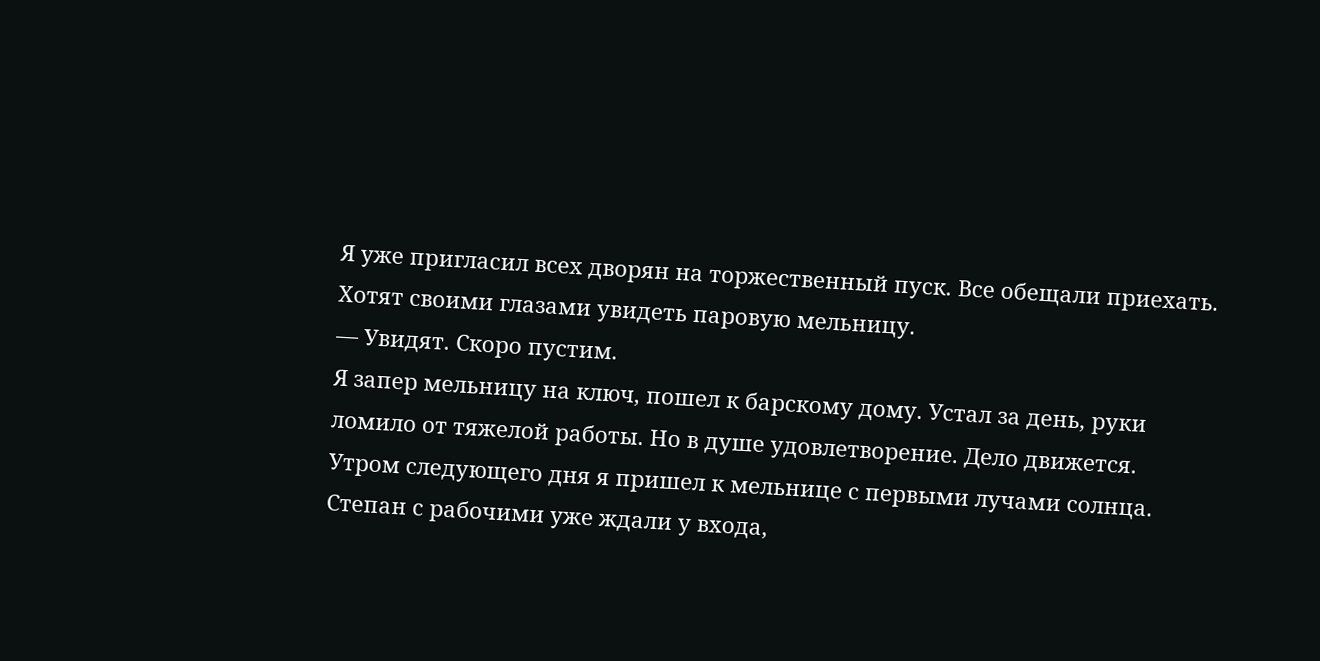Я уже пригласил всех дворян на торжественный пуск. Все обещали приехать. Хотят своими глазами увидеть паровую мельницу.
— Увидят. Скоро пустим.
Я запер мельницу на ключ, пошел к барскому дому. Устал за день, руки ломило от тяжелой работы. Но в душе удовлетворение. Дело движется.
Утром следующего дня я пришел к мельнице с первыми лучами солнца. Степан с рабочими уже ждали у входа,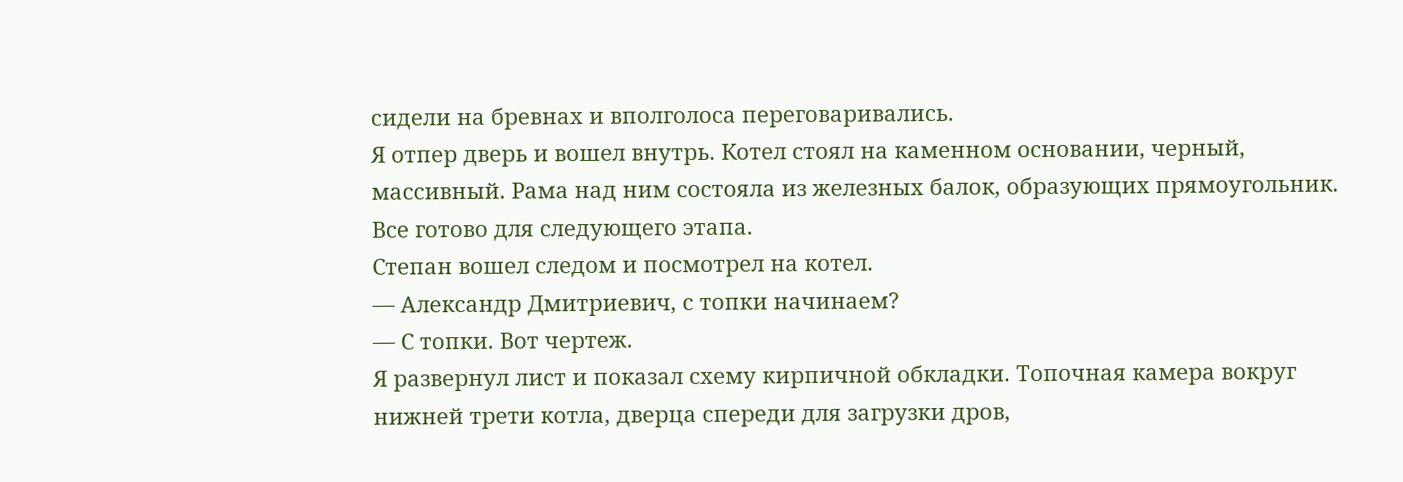сидели на бревнах и вполголоса переговаривались.
Я отпер дверь и вошел внутрь. Котел стоял на каменном основании, черный, массивный. Рама над ним состояла из железных балок, образующих прямоугольник. Все готово для следующего этапа.
Степан вошел следом и посмотрел на котел.
— Александр Дмитриевич, с топки начинаем?
— С топки. Вот чертеж.
Я развернул лист и показал схему кирпичной обкладки. Топочная камера вокруг нижней трети котла, дверца спереди для загрузки дров,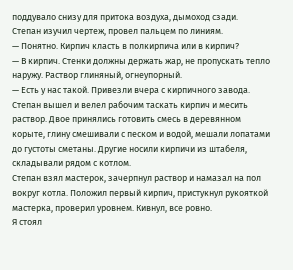поддувало снизу для притока воздуха, дымоход сзади.
Степан изучил чертеж, провел пальцем по линиям.
— Понятно. Кирпич класть в полкирпича или в кирпич?
— В кирпич. Стенки должны держать жар, не пропускать тепло наружу. Раствор глиняный, огнеупорный.
— Есть у нас такой. Привезли вчера с кирпичного завода.
Степан вышел и велел рабочим таскать кирпич и месить раствор. Двое принялись готовить смесь в деревянном корыте, глину смешивали с песком и водой, мешали лопатами до густоты сметаны. Другие носили кирпичи из штабеля, складывали рядом с котлом.
Степан взял мастерок, зачерпнул раствор и намазал на пол вокруг котла. Положил первый кирпич, пристукнул рукояткой мастерка, проверил уровнем. Кивнул, все ровно.
Я стоял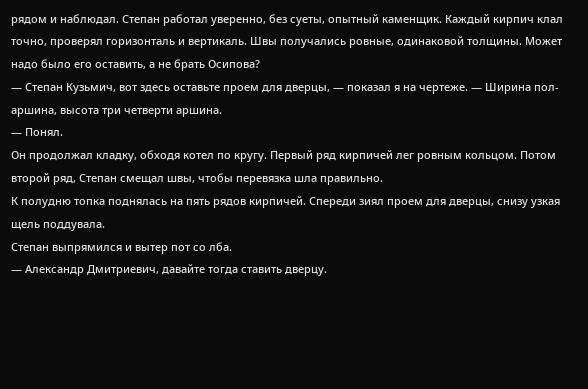рядом и наблюдал. Степан работал уверенно, без суеты, опытный каменщик. Каждый кирпич клал точно, проверял горизонталь и вертикаль. Швы получались ровные, одинаковой толщины. Может надо было его оставить, а не брать Осипова?
— Степан Кузьмич, вот здесь оставьте проем для дверцы, — показал я на чертеже. — Ширина пол-аршина, высота три четверти аршина.
— Понял.
Он продолжал кладку, обходя котел по кругу. Первый ряд кирпичей лег ровным кольцом. Потом второй ряд, Степан смещал швы, чтобы перевязка шла правильно.
К полудню топка поднялась на пять рядов кирпичей. Спереди зиял проем для дверцы, снизу узкая щель поддувала.
Степан выпрямился и вытер пот со лба.
— Александр Дмитриевич, давайте тогда ставить дверцу.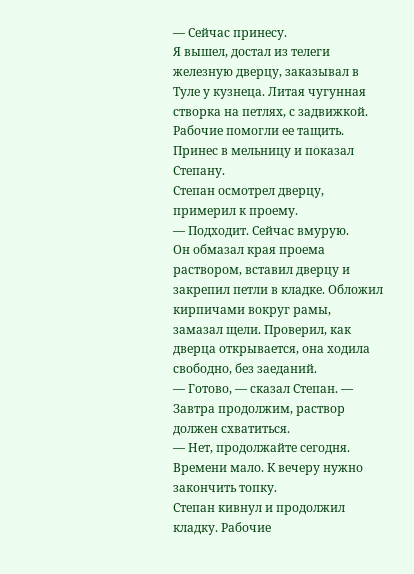— Сейчас принесу.
Я вышел, достал из телеги железную дверцу, заказывал в Туле у кузнеца. Литая чугунная створка на петлях, с задвижкой. Рабочие помогли ее тащить. Принес в мельницу и показал Степану.
Степан осмотрел дверцу, примерил к проему.
— Подходит. Сейчас вмурую.
Он обмазал края проема раствором, вставил дверцу и закрепил петли в кладке. Обложил кирпичами вокруг рамы, замазал щели. Проверил, как дверца открывается, она ходила свободно, без заеданий.
— Готово, — сказал Степан. — Завтра продолжим, раствор должен схватиться.
— Нет, продолжайте сегодня. Времени мало. К вечеру нужно закончить топку.
Степан кивнул и продолжил кладку. Рабочие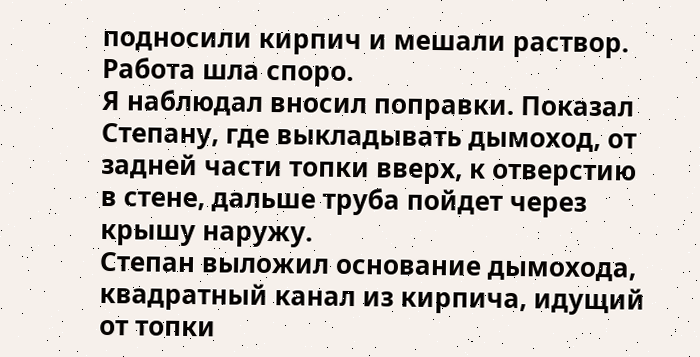подносили кирпич и мешали раствор. Работа шла споро.
Я наблюдал вносил поправки. Показал Степану, где выкладывать дымоход, от задней части топки вверх, к отверстию в стене, дальше труба пойдет через крышу наружу.
Степан выложил основание дымохода, квадратный канал из кирпича, идущий от топки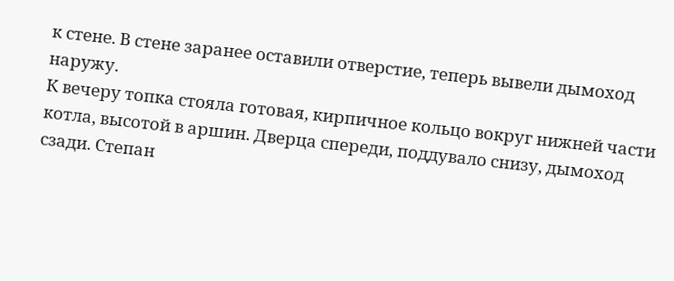к стене. В стене заранее оставили отверстие, теперь вывели дымоход наружу.
К вечеру топка стояла готовая, кирпичное кольцо вокруг нижней части котла, высотой в аршин. Дверца спереди, поддувало снизу, дымоход сзади. Степан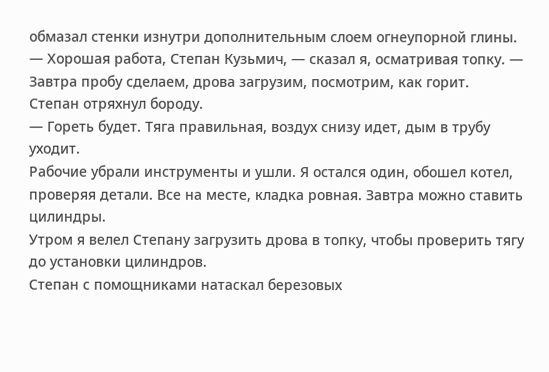обмазал стенки изнутри дополнительным слоем огнеупорной глины.
— Хорошая работа, Степан Кузьмич, — сказал я, осматривая топку. — Завтра пробу сделаем, дрова загрузим, посмотрим, как горит.
Степан отряхнул бороду.
— Гореть будет. Тяга правильная, воздух снизу идет, дым в трубу уходит.
Рабочие убрали инструменты и ушли. Я остался один, обошел котел, проверяя детали. Все на месте, кладка ровная. Завтра можно ставить цилиндры.
Утром я велел Степану загрузить дрова в топку, чтобы проверить тягу до установки цилиндров.
Степан с помощниками натаскал березовых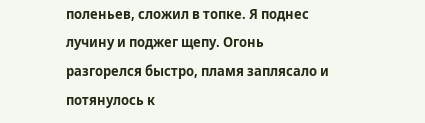поленьев, сложил в топке. Я поднес лучину и поджег щепу. Огонь разгорелся быстро, пламя заплясало и потянулось к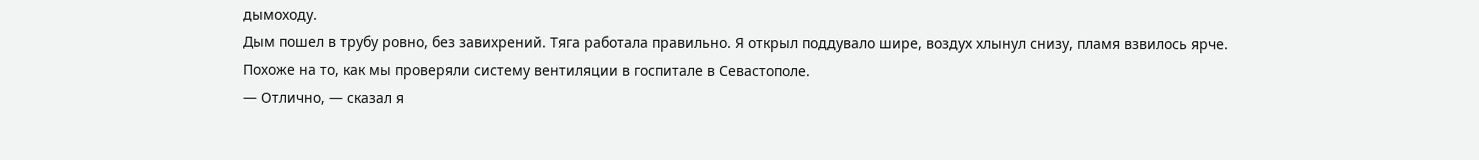дымоходу.
Дым пошел в трубу ровно, без завихрений. Тяга работала правильно. Я открыл поддувало шире, воздух хлынул снизу, пламя взвилось ярче. Похоже на то, как мы проверяли систему вентиляции в госпитале в Севастополе.
— Отлично, — сказал я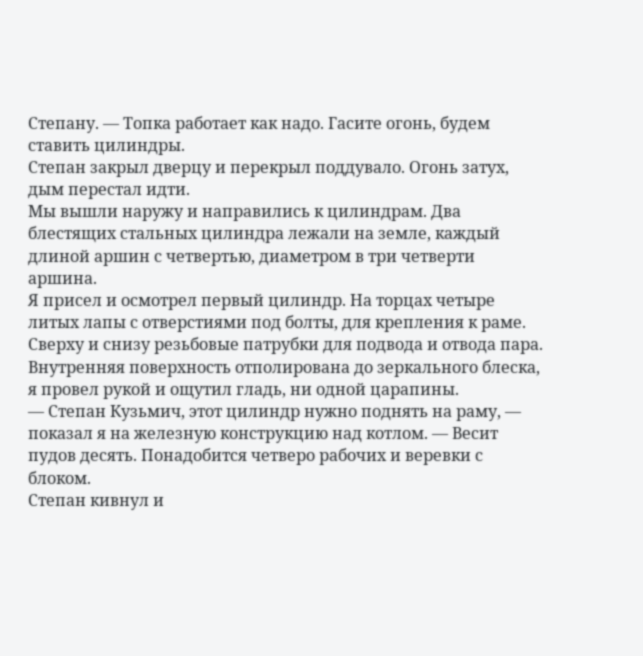Степану. — Топка работает как надо. Гасите огонь, будем ставить цилиндры.
Степан закрыл дверцу и перекрыл поддувало. Огонь затух, дым перестал идти.
Мы вышли наружу и направились к цилиндрам. Два блестящих стальных цилиндра лежали на земле, каждый длиной аршин с четвертью, диаметром в три четверти аршина.
Я присел и осмотрел первый цилиндр. На торцах четыре литых лапы с отверстиями под болты, для крепления к раме. Сверху и снизу резьбовые патрубки для подвода и отвода пара. Внутренняя поверхность отполирована до зеркального блеска, я провел рукой и ощутил гладь, ни одной царапины.
— Степан Кузьмич, этот цилиндр нужно поднять на раму, — показал я на железную конструкцию над котлом. — Весит пудов десять. Понадобится четверо рабочих и веревки с блоком.
Степан кивнул и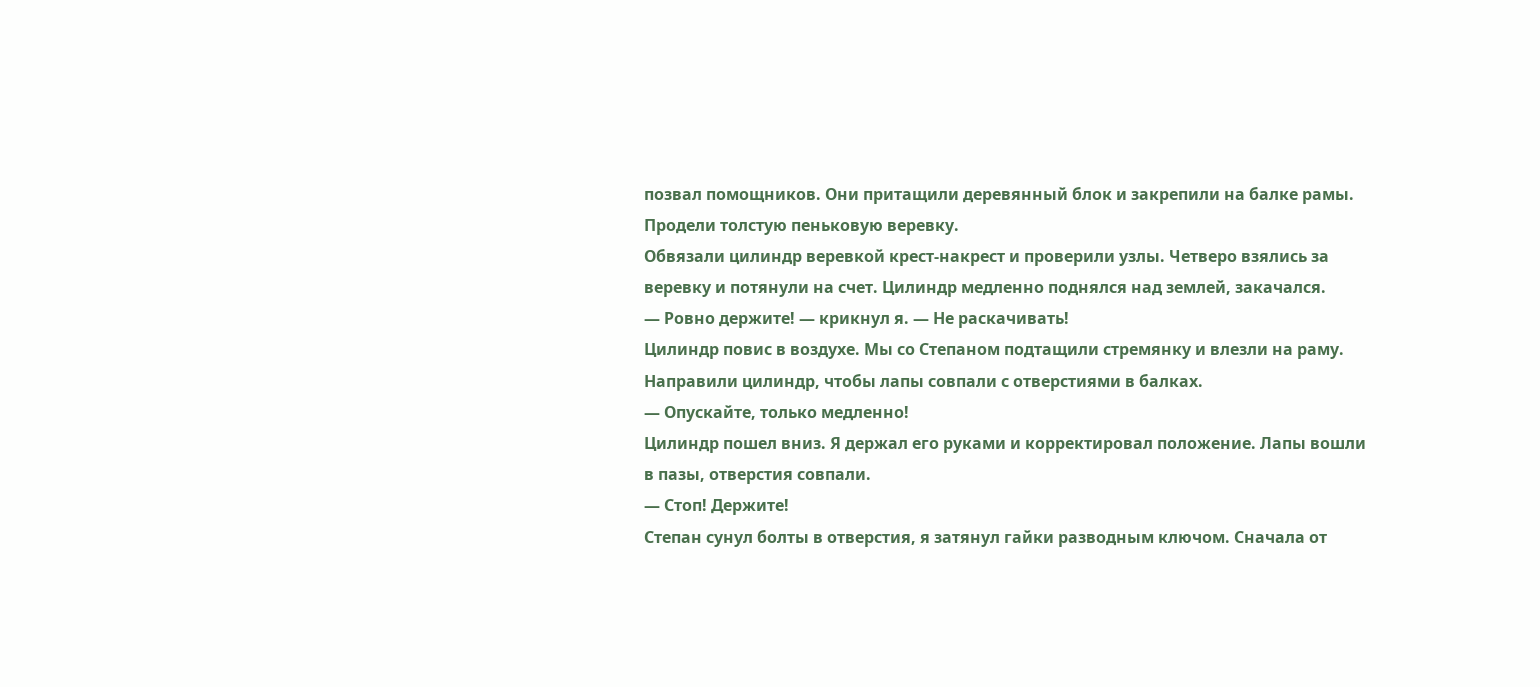позвал помощников. Они притащили деревянный блок и закрепили на балке рамы. Продели толстую пеньковую веревку.
Обвязали цилиндр веревкой крест-накрест и проверили узлы. Четверо взялись за веревку и потянули на счет. Цилиндр медленно поднялся над землей, закачался.
— Ровно держите! — крикнул я. — Не раскачивать!
Цилиндр повис в воздухе. Мы со Степаном подтащили стремянку и влезли на раму. Направили цилиндр, чтобы лапы совпали с отверстиями в балках.
— Опускайте, только медленно!
Цилиндр пошел вниз. Я держал его руками и корректировал положение. Лапы вошли в пазы, отверстия совпали.
— Стоп! Держите!
Степан сунул болты в отверстия, я затянул гайки разводным ключом. Сначала от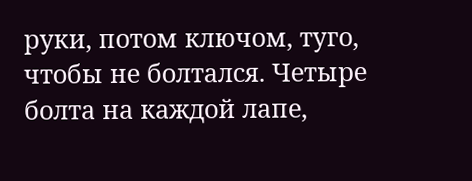руки, потом ключом, туго, чтобы не болтался. Четыре болта на каждой лапе,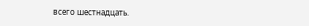всего шестнадцать.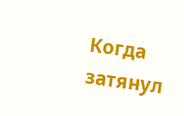Когда затянул